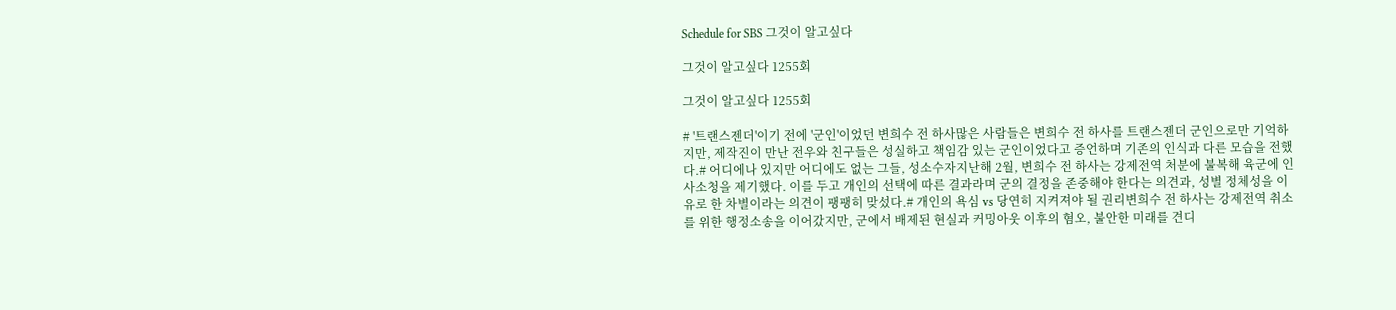Schedule for SBS 그것이 알고싶다

그것이 알고싶다 1255회

그것이 알고싶다 1255회

# '트랜스젠더'이기 전에 '군인'이었던 변희수 전 하사많은 사람들은 변희수 전 하사를 트랜스젠더 군인으로만 기억하지만, 제작진이 만난 전우와 친구들은 성실하고 책임감 있는 군인이었다고 증언하며 기존의 인식과 다른 모습을 전했다.# 어디에나 있지만 어디에도 없는 그들, 성소수자지난해 2월, 변희수 전 하사는 강제전역 처분에 불복해 육군에 인사소청을 제기했다. 이를 두고 개인의 선택에 따른 결과라며 군의 결정을 존중해야 한다는 의견과, 성별 정체성을 이유로 한 차별이라는 의견이 팽팽히 맞섰다.# 개인의 욕심 vs 당연히 지켜져야 될 권리변희수 전 하사는 강제전역 취소를 위한 행정소송을 이어갔지만, 군에서 배제된 현실과 커밍아웃 이후의 혐오, 불안한 미래를 견디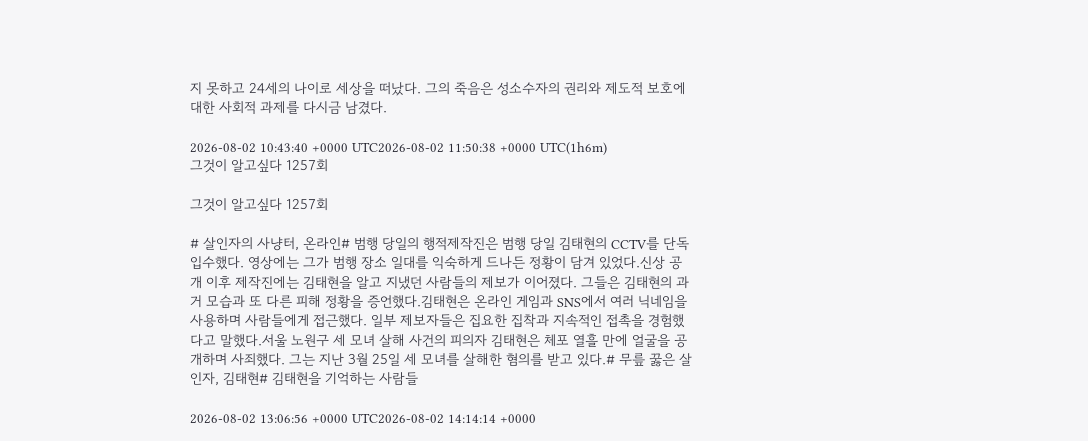지 못하고 24세의 나이로 세상을 떠났다. 그의 죽음은 성소수자의 권리와 제도적 보호에 대한 사회적 과제를 다시금 남겼다.

2026-08-02 10:43:40 +0000 UTC2026-08-02 11:50:38 +0000 UTC(1h6m)
그것이 알고싶다 1257회

그것이 알고싶다 1257회

# 살인자의 사냥터, 온라인# 범행 당일의 행적제작진은 범행 당일 김태현의 CCTV를 단독 입수했다. 영상에는 그가 범행 장소 일대를 익숙하게 드나든 정황이 담겨 있었다.신상 공개 이후 제작진에는 김태현을 알고 지냈던 사람들의 제보가 이어졌다. 그들은 김태현의 과거 모습과 또 다른 피해 정황을 증언했다.김태현은 온라인 게임과 SNS에서 여러 닉네임을 사용하며 사람들에게 접근했다. 일부 제보자들은 집요한 집착과 지속적인 접촉을 경험했다고 말했다.서울 노원구 세 모녀 살해 사건의 피의자 김태현은 체포 열흘 만에 얼굴을 공개하며 사죄했다. 그는 지난 3월 25일 세 모녀를 살해한 혐의를 받고 있다.# 무릎 꿇은 살인자, 김태현# 김태현을 기억하는 사람들

2026-08-02 13:06:56 +0000 UTC2026-08-02 14:14:14 +0000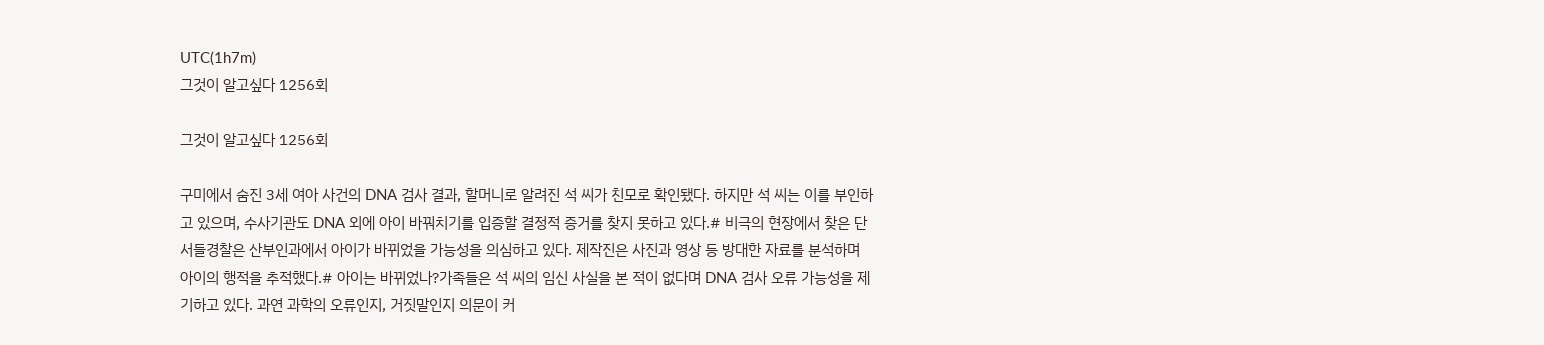UTC(1h7m)
그것이 알고싶다 1256회

그것이 알고싶다 1256회

구미에서 숨진 3세 여아 사건의 DNA 검사 결과, 할머니로 알려진 석 씨가 친모로 확인됐다. 하지만 석 씨는 이를 부인하고 있으며, 수사기관도 DNA 외에 아이 바꿔치기를 입증할 결정적 증거를 찾지 못하고 있다.# 비극의 현장에서 찾은 단서들경찰은 산부인과에서 아이가 바뀌었을 가능성을 의심하고 있다. 제작진은 사진과 영상 등 방대한 자료를 분석하며 아이의 행적을 추적했다.# 아이는 바뀌었나?가족들은 석 씨의 임신 사실을 본 적이 없다며 DNA 검사 오류 가능성을 제기하고 있다. 과연 과학의 오류인지, 거짓말인지 의문이 커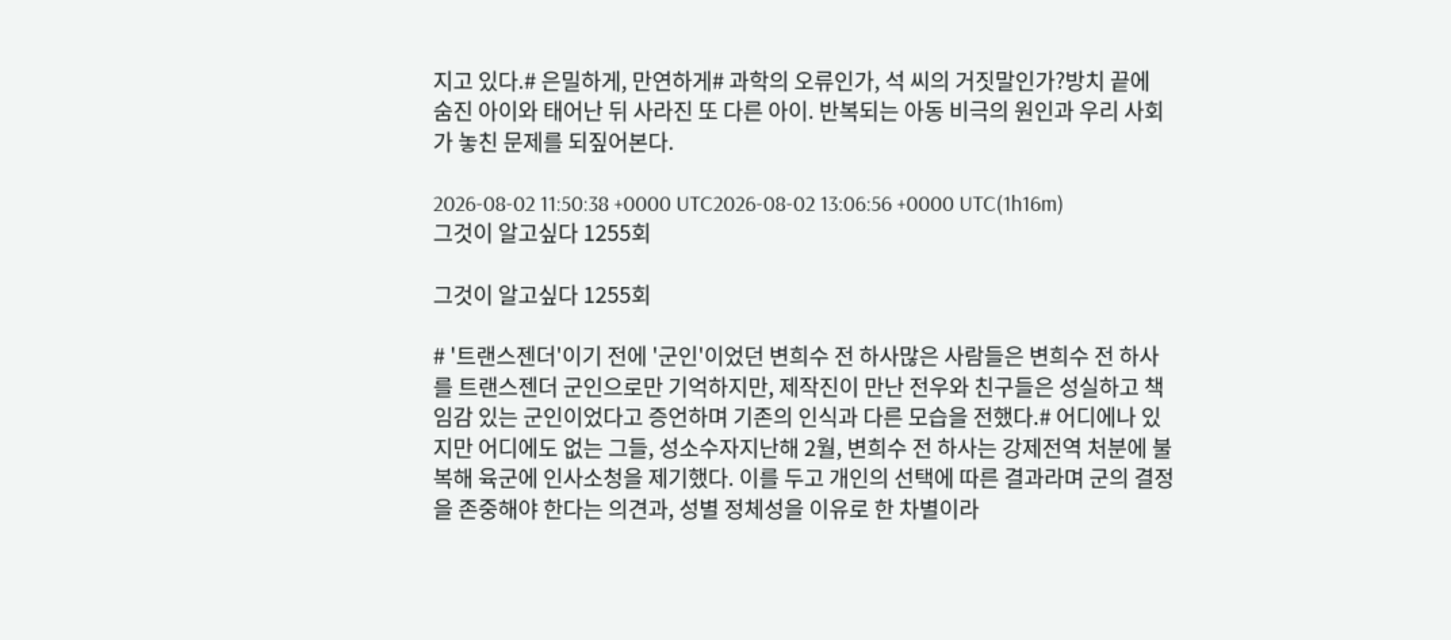지고 있다.# 은밀하게, 만연하게# 과학의 오류인가, 석 씨의 거짓말인가?방치 끝에 숨진 아이와 태어난 뒤 사라진 또 다른 아이. 반복되는 아동 비극의 원인과 우리 사회가 놓친 문제를 되짚어본다.

2026-08-02 11:50:38 +0000 UTC2026-08-02 13:06:56 +0000 UTC(1h16m)
그것이 알고싶다 1255회

그것이 알고싶다 1255회

# '트랜스젠더'이기 전에 '군인'이었던 변희수 전 하사많은 사람들은 변희수 전 하사를 트랜스젠더 군인으로만 기억하지만, 제작진이 만난 전우와 친구들은 성실하고 책임감 있는 군인이었다고 증언하며 기존의 인식과 다른 모습을 전했다.# 어디에나 있지만 어디에도 없는 그들, 성소수자지난해 2월, 변희수 전 하사는 강제전역 처분에 불복해 육군에 인사소청을 제기했다. 이를 두고 개인의 선택에 따른 결과라며 군의 결정을 존중해야 한다는 의견과, 성별 정체성을 이유로 한 차별이라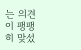는 의견이 팽팽히 맞섰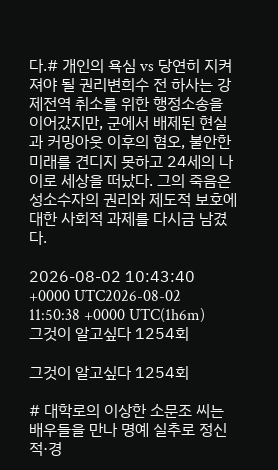다.# 개인의 욕심 vs 당연히 지켜져야 될 권리변희수 전 하사는 강제전역 취소를 위한 행정소송을 이어갔지만, 군에서 배제된 현실과 커밍아웃 이후의 혐오, 불안한 미래를 견디지 못하고 24세의 나이로 세상을 떠났다. 그의 죽음은 성소수자의 권리와 제도적 보호에 대한 사회적 과제를 다시금 남겼다.

2026-08-02 10:43:40 +0000 UTC2026-08-02 11:50:38 +0000 UTC(1h6m)
그것이 알고싶다 1254회

그것이 알고싶다 1254회

# 대학로의 이상한 소문조 씨는 배우들을 만나 명예 실추로 정신적·경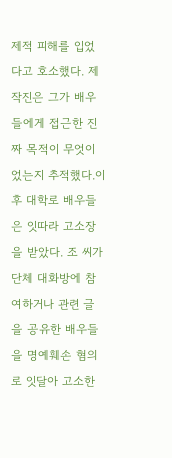제적 피해를 입었다고 호소했다. 제작진은 그가 배우들에게 접근한 진짜 목적이 무엇이었는지 추적했다.이후 대학로 배우들은 잇따라 고소장을 받았다. 조 씨가 단체 대화방에 참여하거나 관련 글을 공유한 배우들을 명예훼손 혐의로 잇달아 고소한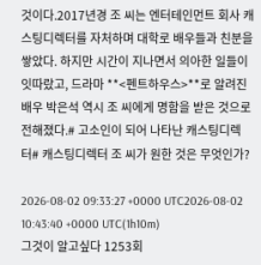것이다.2017년경 조 씨는 엔터테인먼트 회사 캐스팅디렉터를 자처하며 대학로 배우들과 친분을 쌓았다. 하지만 시간이 지나면서 의아한 일들이 잇따랐고, 드라마 **<펜트하우스>**로 알려진 배우 박은석 역시 조 씨에게 명함을 받은 것으로 전해졌다.# 고소인이 되어 나타난 캐스팅디렉터# 캐스팅디렉터 조 씨가 원한 것은 무엇인가?

2026-08-02 09:33:27 +0000 UTC2026-08-02 10:43:40 +0000 UTC(1h10m)
그것이 알고싶다 1253회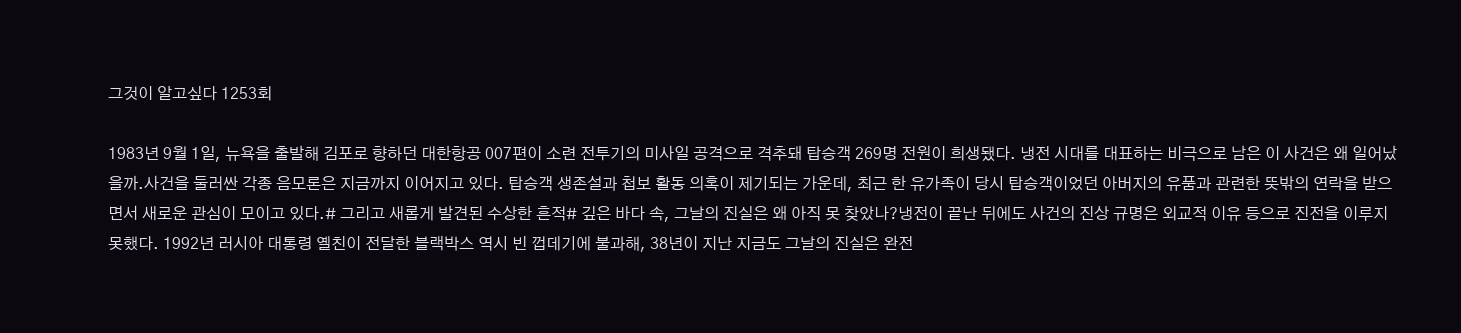그것이 알고싶다 1253회

1983년 9월 1일, 뉴욕을 출발해 김포로 향하던 대한항공 007편이 소련 전투기의 미사일 공격으로 격추돼 탑승객 269명 전원이 희생됐다. 냉전 시대를 대표하는 비극으로 남은 이 사건은 왜 일어났을까.사건을 둘러싼 각종 음모론은 지금까지 이어지고 있다. 탑승객 생존설과 첩보 활동 의혹이 제기되는 가운데, 최근 한 유가족이 당시 탑승객이었던 아버지의 유품과 관련한 뜻밖의 연락을 받으면서 새로운 관심이 모이고 있다.# 그리고 새롭게 발견된 수상한 흔적# 깊은 바다 속, 그날의 진실은 왜 아직 못 찾았나?냉전이 끝난 뒤에도 사건의 진상 규명은 외교적 이유 등으로 진전을 이루지 못했다. 1992년 러시아 대통령 옐친이 전달한 블랙박스 역시 빈 껍데기에 불과해, 38년이 지난 지금도 그날의 진실은 완전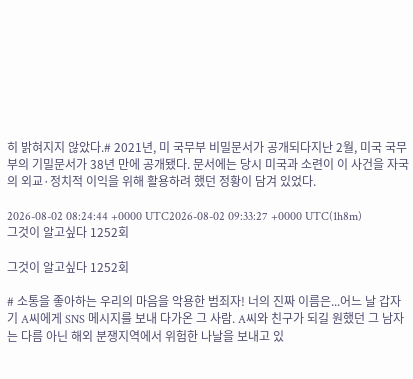히 밝혀지지 않았다.# 2021년, 미 국무부 비밀문서가 공개되다지난 2월, 미국 국무부의 기밀문서가 38년 만에 공개됐다. 문서에는 당시 미국과 소련이 이 사건을 자국의 외교·정치적 이익을 위해 활용하려 했던 정황이 담겨 있었다.

2026-08-02 08:24:44 +0000 UTC2026-08-02 09:33:27 +0000 UTC(1h8m)
그것이 알고싶다 1252회

그것이 알고싶다 1252회

# 소통을 좋아하는 우리의 마음을 악용한 범죄자! 너의 진짜 이름은...어느 날 갑자기 A씨에게 SNS 메시지를 보내 다가온 그 사람. A씨와 친구가 되길 원했던 그 남자는 다름 아닌 해외 분쟁지역에서 위험한 나날을 보내고 있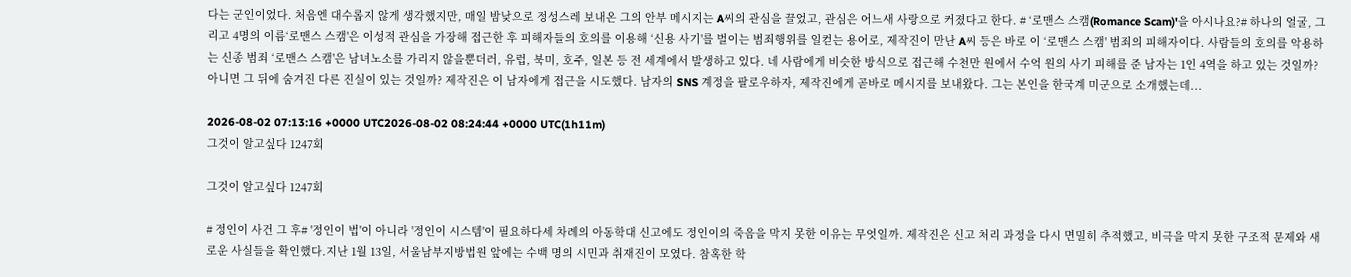다는 군인이었다. 처음엔 대수롭지 않게 생각했지만, 매일 밤낮으로 정성스레 보내온 그의 안부 메시지는 A씨의 관심을 끌었고, 관심은 어느새 사랑으로 커졌다고 한다. # ‘로맨스 스캠(Romance Scam)'을 아시나요?# 하나의 얼굴, 그리고 4명의 이름‘로맨스 스캠'은 이성적 관심을 가장해 접근한 후 피해자들의 호의를 이용해 ‘신용 사기'를 벌이는 범죄행위를 일컫는 용어로, 제작진이 만난 A씨 등은 바로 이 ‘로맨스 스캠' 범죄의 피해자이다. 사람들의 호의를 악용하는 신종 범죄 ‘로맨스 스캠'은 남녀노소를 가리지 않을뿐더러, 유럽, 북미, 호주, 일본 등 전 세계에서 발생하고 있다. 네 사람에게 비슷한 방식으로 접근해 수천만 원에서 수억 원의 사기 피해를 준 남자는 1인 4역을 하고 있는 것일까? 아니면 그 뒤에 숨겨진 다른 진실이 있는 것일까? 제작진은 이 남자에게 접근을 시도했다. 남자의 SNS 계정을 팔로우하자, 제작진에게 곧바로 메시지를 보내왔다. 그는 본인을 한국계 미군으로 소개했는데...

2026-08-02 07:13:16 +0000 UTC2026-08-02 08:24:44 +0000 UTC(1h11m)
그것이 알고싶다 1247회

그것이 알고싶다 1247회

# 정인이 사건 그 후# '정인이 법'이 아니라 '정인이 시스템'이 필요하다세 차례의 아동학대 신고에도 정인이의 죽음을 막지 못한 이유는 무엇일까. 제작진은 신고 처리 과정을 다시 면밀히 추적했고, 비극을 막지 못한 구조적 문제와 새로운 사실들을 확인했다.지난 1월 13일, 서울남부지방법원 앞에는 수백 명의 시민과 취재진이 모였다. 참혹한 학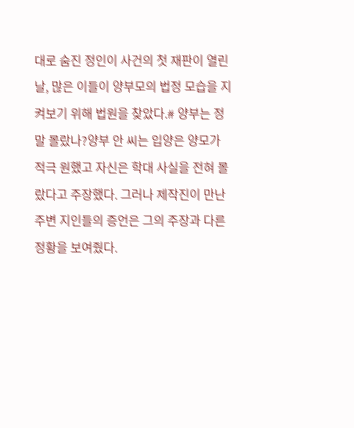대로 숨진 정인이 사건의 첫 재판이 열린 날, 많은 이들이 양부모의 법정 모습을 지켜보기 위해 법원을 찾았다.# 양부는 정말 몰랐나?양부 안 씨는 입양은 양모가 적극 원했고 자신은 학대 사실을 전혀 몰랐다고 주장했다. 그러나 제작진이 만난 주변 지인들의 증언은 그의 주장과 다른 정황을 보여줬다.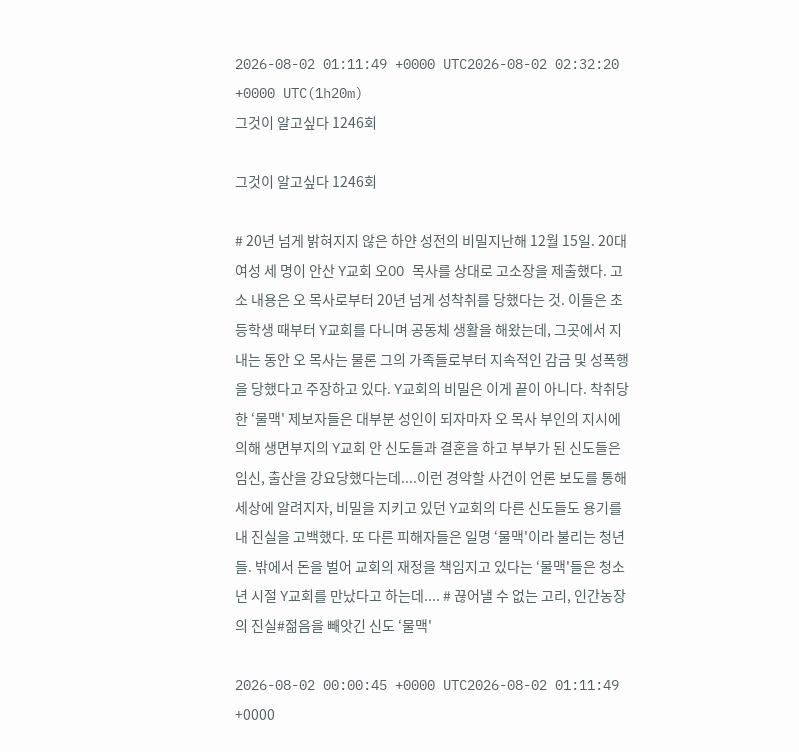2026-08-02 01:11:49 +0000 UTC2026-08-02 02:32:20 +0000 UTC(1h20m)
그것이 알고싶다 1246회

그것이 알고싶다 1246회

# 20년 넘게 밝혀지지 않은 하얀 성전의 비밀지난해 12월 15일. 20대 여성 세 명이 안산 Y교회 오OO 목사를 상대로 고소장을 제출했다. 고소 내용은 오 목사로부터 20년 넘게 성착취를 당했다는 것. 이들은 초등학생 때부터 Y교회를 다니며 공동체 생활을 해왔는데, 그곳에서 지내는 동안 오 목사는 물론 그의 가족들로부터 지속적인 감금 및 성폭행을 당했다고 주장하고 있다. Y교회의 비밀은 이게 끝이 아니다. 착취당한 ‘물맥' 제보자들은 대부분 성인이 되자마자 오 목사 부인의 지시에 의해 생면부지의 Y교회 안 신도들과 결혼을 하고 부부가 된 신도들은 임신, 출산을 강요당했다는데....이런 경악할 사건이 언론 보도를 통해 세상에 알려지자, 비밀을 지키고 있던 Y교회의 다른 신도들도 용기를 내 진실을 고백했다. 또 다른 피해자들은 일명 ‘물맥'이라 불리는 청년들. 밖에서 돈을 벌어 교회의 재정을 책임지고 있다는 ‘물맥'들은 청소년 시절 Y교회를 만났다고 하는데.... # 끊어낼 수 없는 고리, 인간농장의 진실#젊음을 빼앗긴 신도 ‘물맥'

2026-08-02 00:00:45 +0000 UTC2026-08-02 01:11:49 +0000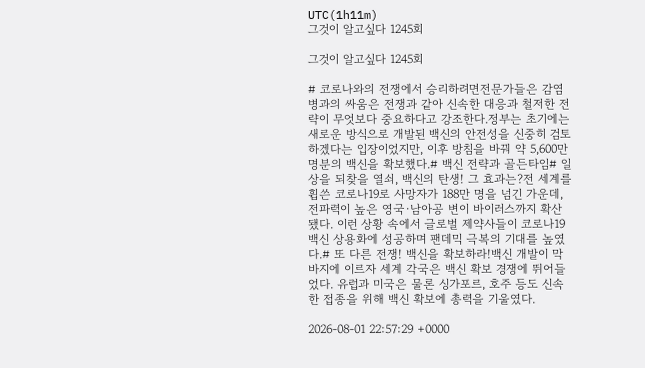UTC(1h11m)
그것이 알고싶다 1245회

그것이 알고싶다 1245회

# 코로나와의 전쟁에서 승리하려면전문가들은 감염병과의 싸움은 전쟁과 같아 신속한 대응과 철저한 전략이 무엇보다 중요하다고 강조한다.정부는 초기에는 새로운 방식으로 개발된 백신의 안전성을 신중히 검토하겠다는 입장이었지만, 이후 방침을 바꿔 약 5,600만 명분의 백신을 확보했다.# 백신 전략과 골든타임# 일상을 되찾을 열쇠, 백신의 탄생! 그 효과는?전 세계를 휩쓴 코로나19로 사망자가 188만 명을 넘긴 가운데, 전파력이 높은 영국·남아공 변이 바이러스까지 확산됐다. 이런 상황 속에서 글로벌 제약사들이 코로나19 백신 상용화에 성공하며 팬데믹 극복의 기대를 높였다.# 또 다른 전쟁! 백신을 확보하라!백신 개발이 막바지에 이르자 세계 각국은 백신 확보 경쟁에 뛰어들었다. 유럽과 미국은 물론 싱가포르, 호주 등도 신속한 접종을 위해 백신 확보에 총력을 기울였다.

2026-08-01 22:57:29 +0000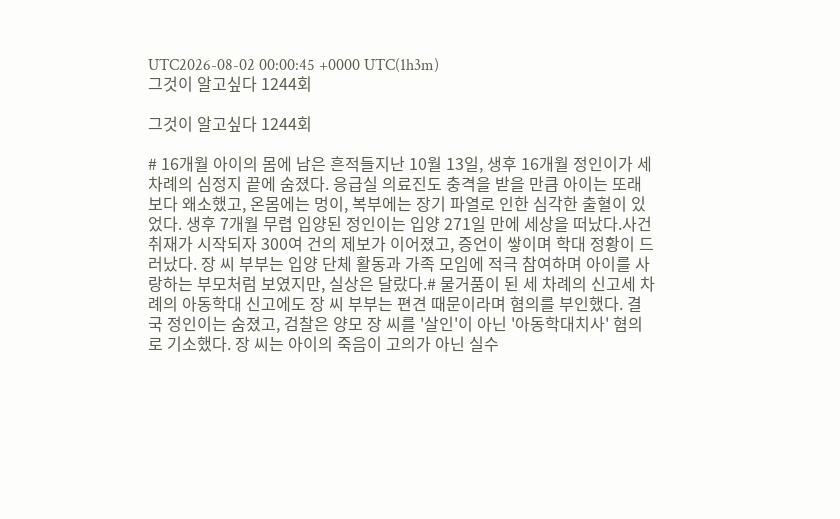UTC2026-08-02 00:00:45 +0000 UTC(1h3m)
그것이 알고싶다 1244회

그것이 알고싶다 1244회

# 16개월 아이의 몸에 남은 흔적들지난 10월 13일, 생후 16개월 정인이가 세 차례의 심정지 끝에 숨졌다. 응급실 의료진도 충격을 받을 만큼 아이는 또래보다 왜소했고, 온몸에는 멍이, 복부에는 장기 파열로 인한 심각한 출혈이 있었다. 생후 7개월 무렵 입양된 정인이는 입양 271일 만에 세상을 떠났다.사건 취재가 시작되자 300여 건의 제보가 이어졌고, 증언이 쌓이며 학대 정황이 드러났다. 장 씨 부부는 입양 단체 활동과 가족 모임에 적극 참여하며 아이를 사랑하는 부모처럼 보였지만, 실상은 달랐다.# 물거품이 된 세 차례의 신고세 차례의 아동학대 신고에도 장 씨 부부는 편견 때문이라며 혐의를 부인했다. 결국 정인이는 숨졌고, 검찰은 양모 장 씨를 '살인'이 아닌 '아동학대치사' 혐의로 기소했다. 장 씨는 아이의 죽음이 고의가 아닌 실수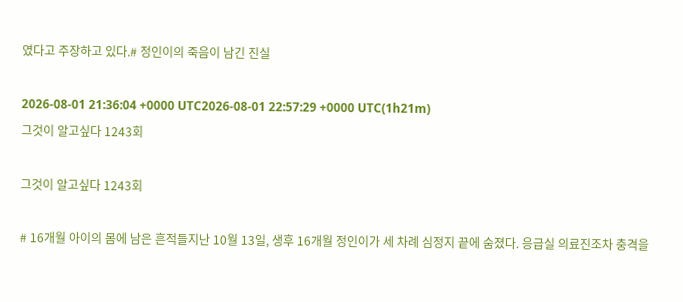였다고 주장하고 있다.# 정인이의 죽음이 남긴 진실

2026-08-01 21:36:04 +0000 UTC2026-08-01 22:57:29 +0000 UTC(1h21m)
그것이 알고싶다 1243회

그것이 알고싶다 1243회

# 16개월 아이의 몸에 남은 흔적들지난 10월 13일, 생후 16개월 정인이가 세 차례 심정지 끝에 숨졌다. 응급실 의료진조차 충격을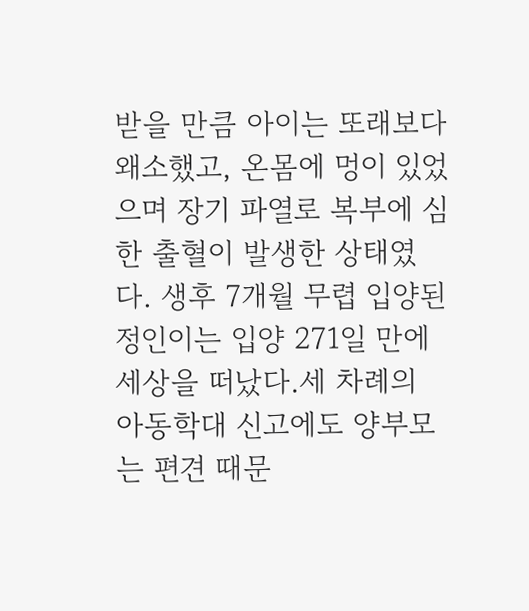받을 만큼 아이는 또래보다 왜소했고, 온몸에 멍이 있었으며 장기 파열로 복부에 심한 출혈이 발생한 상태였다. 생후 7개월 무렵 입양된 정인이는 입양 271일 만에 세상을 떠났다.세 차례의 아동학대 신고에도 양부모는 편견 때문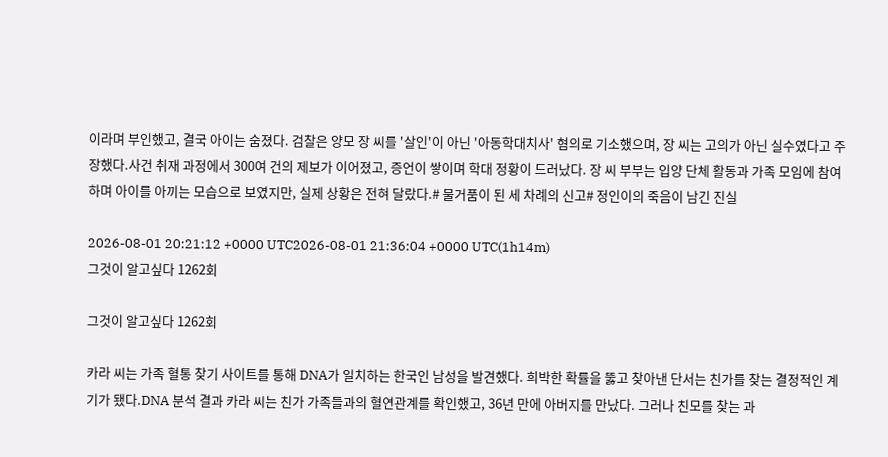이라며 부인했고, 결국 아이는 숨졌다. 검찰은 양모 장 씨를 '살인'이 아닌 '아동학대치사' 혐의로 기소했으며, 장 씨는 고의가 아닌 실수였다고 주장했다.사건 취재 과정에서 300여 건의 제보가 이어졌고, 증언이 쌓이며 학대 정황이 드러났다. 장 씨 부부는 입양 단체 활동과 가족 모임에 참여하며 아이를 아끼는 모습으로 보였지만, 실제 상황은 전혀 달랐다.# 물거품이 된 세 차례의 신고# 정인이의 죽음이 남긴 진실

2026-08-01 20:21:12 +0000 UTC2026-08-01 21:36:04 +0000 UTC(1h14m)
그것이 알고싶다 1262회

그것이 알고싶다 1262회

카라 씨는 가족 혈통 찾기 사이트를 통해 DNA가 일치하는 한국인 남성을 발견했다. 희박한 확률을 뚫고 찾아낸 단서는 친가를 찾는 결정적인 계기가 됐다.DNA 분석 결과 카라 씨는 친가 가족들과의 혈연관계를 확인했고, 36년 만에 아버지를 만났다. 그러나 친모를 찾는 과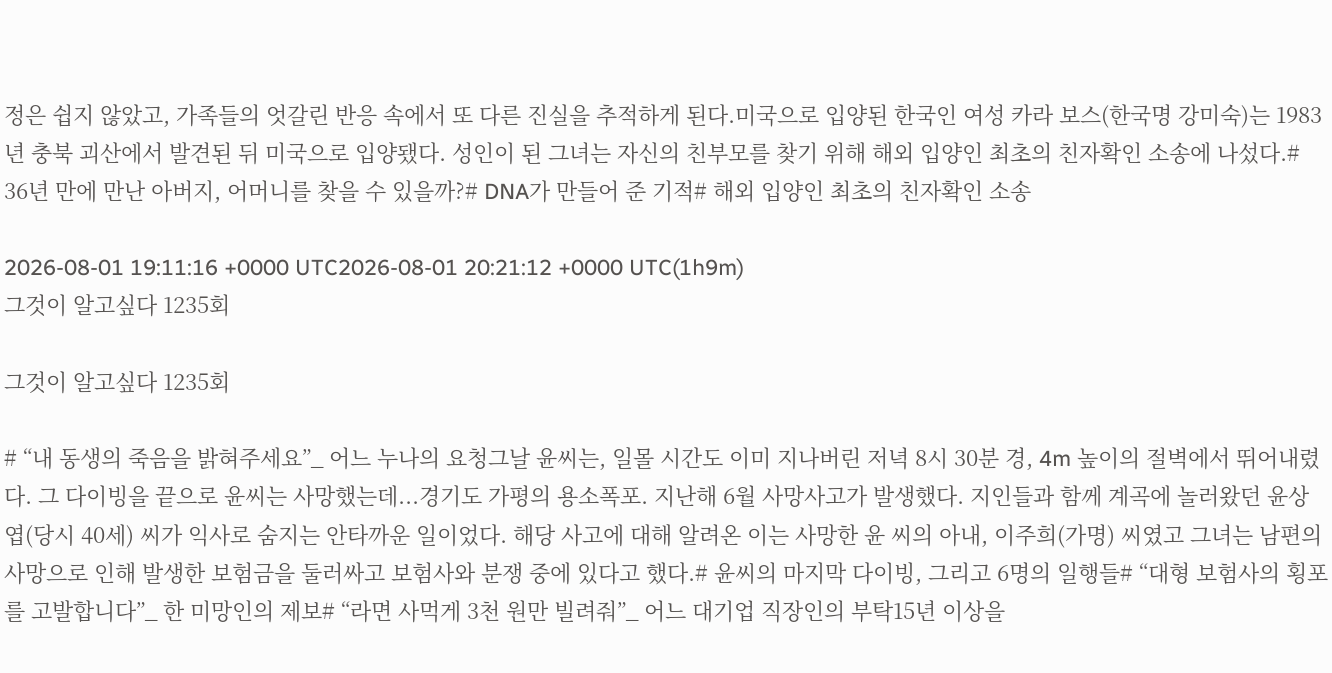정은 쉽지 않았고, 가족들의 엇갈린 반응 속에서 또 다른 진실을 추적하게 된다.미국으로 입양된 한국인 여성 카라 보스(한국명 강미숙)는 1983년 충북 괴산에서 발견된 뒤 미국으로 입양됐다. 성인이 된 그녀는 자신의 친부모를 찾기 위해 해외 입양인 최초의 친자확인 소송에 나섰다.# 36년 만에 만난 아버지, 어머니를 찾을 수 있을까?# DNA가 만들어 준 기적# 해외 입양인 최초의 친자확인 소송

2026-08-01 19:11:16 +0000 UTC2026-08-01 20:21:12 +0000 UTC(1h9m)
그것이 알고싶다 1235회

그것이 알고싶다 1235회

# “내 동생의 죽음을 밝혀주세요”_ 어느 누나의 요청그날 윤씨는, 일몰 시간도 이미 지나버린 저녁 8시 30분 경, 4m 높이의 절벽에서 뛰어내렸다. 그 다이빙을 끝으로 윤씨는 사망했는데...경기도 가평의 용소폭포. 지난해 6월 사망사고가 발생했다. 지인들과 함께 계곡에 놀러왔던 윤상엽(당시 40세) 씨가 익사로 숨지는 안타까운 일이었다. 해당 사고에 대해 알려온 이는 사망한 윤 씨의 아내, 이주희(가명) 씨였고 그녀는 남편의 사망으로 인해 발생한 보험금을 둘러싸고 보험사와 분쟁 중에 있다고 했다.# 윤씨의 마지막 다이빙, 그리고 6명의 일행들# “대형 보험사의 횡포를 고발합니다”_ 한 미망인의 제보# “라면 사먹게 3천 원만 빌려줘”_ 어느 대기업 직장인의 부탁15년 이상을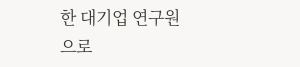한 대기업 연구원으로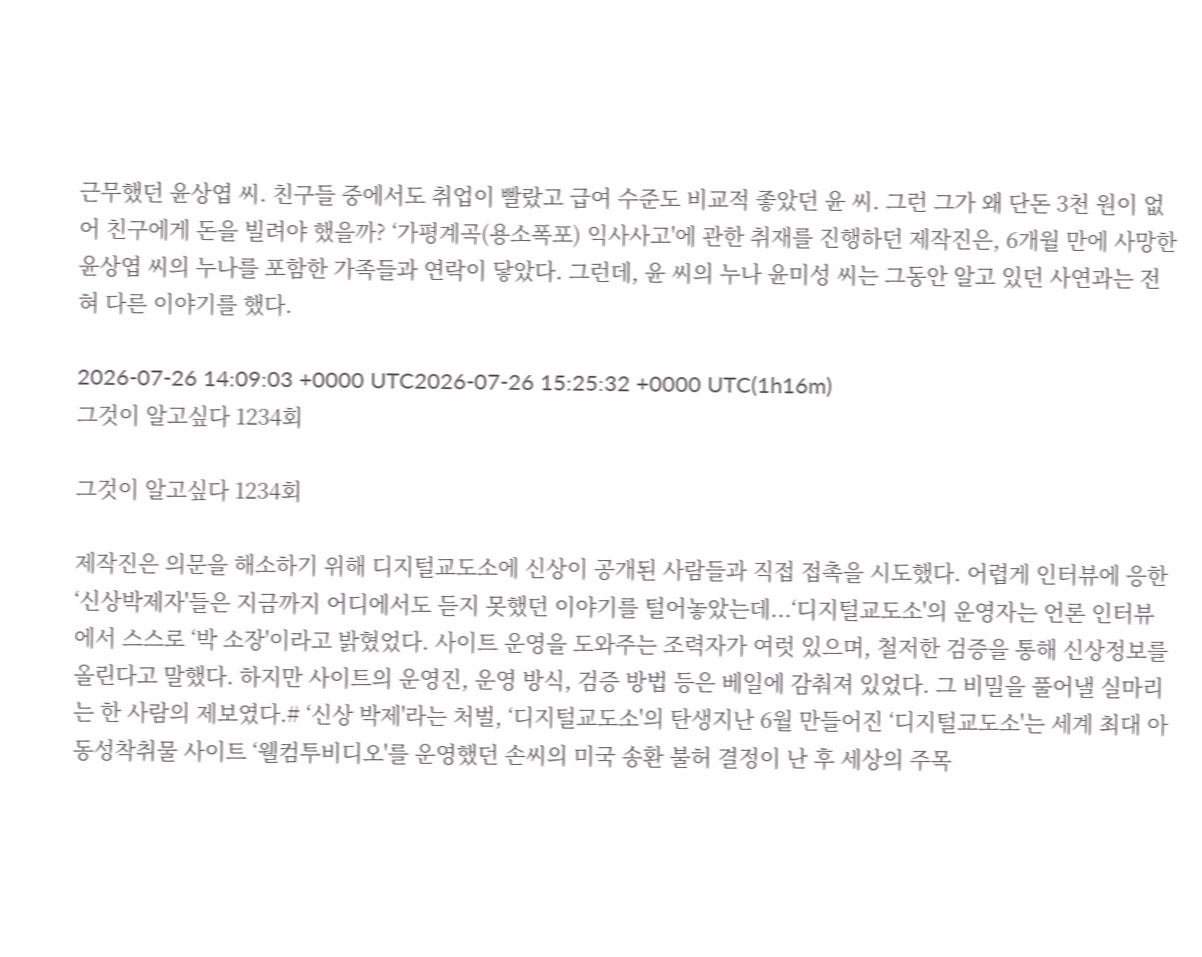근무했던 윤상엽 씨. 친구들 중에서도 취업이 빨랐고 급여 수준도 비교적 좋았던 윤 씨. 그런 그가 왜 단돈 3천 원이 없어 친구에게 돈을 빌려야 했을까? ‘가평계곡(용소폭포) 익사사고'에 관한 취재를 진행하던 제작진은, 6개월 만에 사망한 윤상엽 씨의 누나를 포함한 가족들과 연락이 닿았다. 그런데, 윤 씨의 누나 윤미성 씨는 그동안 알고 있던 사연과는 전혀 다른 이야기를 했다.

2026-07-26 14:09:03 +0000 UTC2026-07-26 15:25:32 +0000 UTC(1h16m)
그것이 알고싶다 1234회

그것이 알고싶다 1234회

제작진은 의문을 해소하기 위해 디지털교도소에 신상이 공개된 사람들과 직접 접촉을 시도했다. 어렵게 인터뷰에 응한 ‘신상박제자'들은 지금까지 어디에서도 듣지 못했던 이야기를 털어놓았는데...‘디지털교도소'의 운영자는 언론 인터뷰에서 스스로 ‘박 소장'이라고 밝혔었다. 사이트 운영을 도와주는 조력자가 여럿 있으며, 철저한 검증을 통해 신상정보를 올린다고 말했다. 하지만 사이트의 운영진, 운영 방식, 검증 방법 등은 베일에 감춰져 있었다. 그 비밀을 풀어낼 실마리는 한 사람의 제보였다.# ‘신상 박제'라는 처벌, ‘디지털교도소'의 탄생지난 6월 만들어진 ‘디지털교도소'는 세계 최대 아동성착취물 사이트 ‘웰컴투비디오'를 운영했던 손씨의 미국 송환 불허 결정이 난 후 세상의 주목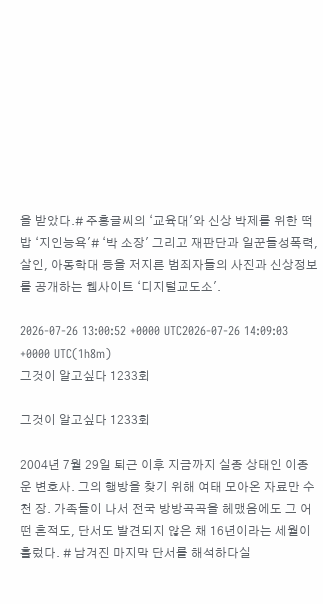을 받았다.# 주홍글씨의 ‘교육대'와 신상 박제를 위한 떡밥 ‘지인능욕'# ‘박 소장' 그리고 재판단과 일꾼들성폭력, 살인, 아동학대 등을 저지른 범죄자들의 사진과 신상정보를 공개하는 웹사이트 ‘디지털교도소'.

2026-07-26 13:00:52 +0000 UTC2026-07-26 14:09:03 +0000 UTC(1h8m)
그것이 알고싶다 1233회

그것이 알고싶다 1233회

2004년 7월 29일 퇴근 이후 지금까지 실종 상태인 이종운 변호사. 그의 행방을 찾기 위해 여태 모아온 자료만 수천 장. 가족들이 나서 전국 방방곡곡을 헤맸음에도 그 어떤 흔적도, 단서도 발견되지 않은 채 16년이라는 세월이 흘렀다. # 남겨진 마지막 단서를 해석하다실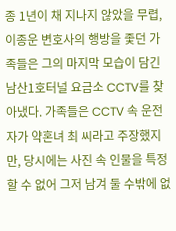종 1년이 채 지나지 않았을 무렵, 이종운 변호사의 행방을 좇던 가족들은 그의 마지막 모습이 담긴 남산1호터널 요금소 CCTV를 찾아냈다. 가족들은 CCTV 속 운전자가 약혼녀 최 씨라고 주장했지만, 당시에는 사진 속 인물을 특정할 수 없어 그저 남겨 둘 수밖에 없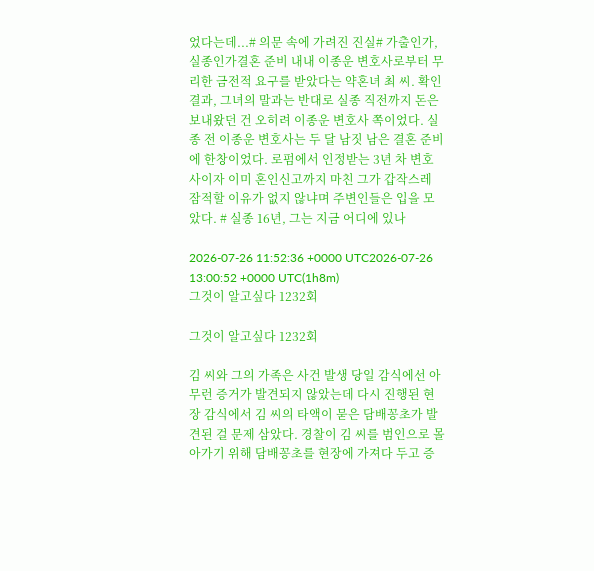었다는데...# 의문 속에 가려진 진실# 가출인가, 실종인가결혼 준비 내내 이종운 변호사로부터 무리한 금전적 요구를 받았다는 약혼녀 최 씨. 확인 결과, 그녀의 말과는 반대로 실종 직전까지 돈은 보내왔던 건 오히려 이종운 변호사 쪽이었다. 실종 전 이종운 변호사는 두 달 남짓 남은 결혼 준비에 한창이었다. 로펌에서 인정받는 3년 차 변호사이자 이미 혼인신고까지 마친 그가 갑작스레 잠적할 이유가 없지 않냐며 주변인들은 입을 모았다. # 실종 16년, 그는 지금 어디에 있나

2026-07-26 11:52:36 +0000 UTC2026-07-26 13:00:52 +0000 UTC(1h8m)
그것이 알고싶다 1232회

그것이 알고싶다 1232회

김 씨와 그의 가족은 사건 발생 당일 감식에선 아무런 증거가 발견되지 않았는데 다시 진행된 현장 감식에서 김 씨의 타액이 묻은 담배꽁초가 발견된 걸 문제 삼았다. 경찰이 김 씨를 범인으로 몰아가기 위해 담배꽁초를 현장에 가져다 두고 증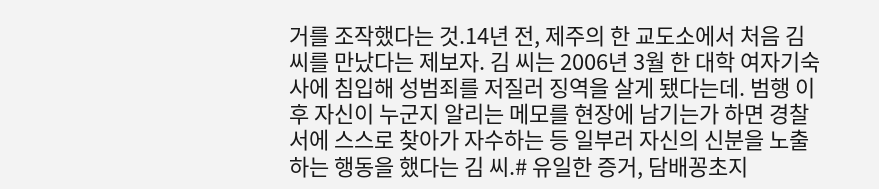거를 조작했다는 것.14년 전, 제주의 한 교도소에서 처음 김 씨를 만났다는 제보자. 김 씨는 2006년 3월 한 대학 여자기숙사에 침입해 성범죄를 저질러 징역을 살게 됐다는데. 범행 이후 자신이 누군지 알리는 메모를 현장에 남기는가 하면 경찰서에 스스로 찾아가 자수하는 등 일부러 자신의 신분을 노출하는 행동을 했다는 김 씨.# 유일한 증거, 담배꽁초지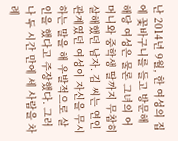난 2014년 9월, 한 여성의 집에 꽃바구니를 들고 방문해 해당 여성은 물론 그녀의 어머니와 중학생 딸까지 무참히 살해했던 남자. 김 씨는 연인관계였던 여성이 자신을 무시하는 말을 해 우발적으로 살인을 했다고 주장했다. 그러나 두 시간 만에 세 사람을 차례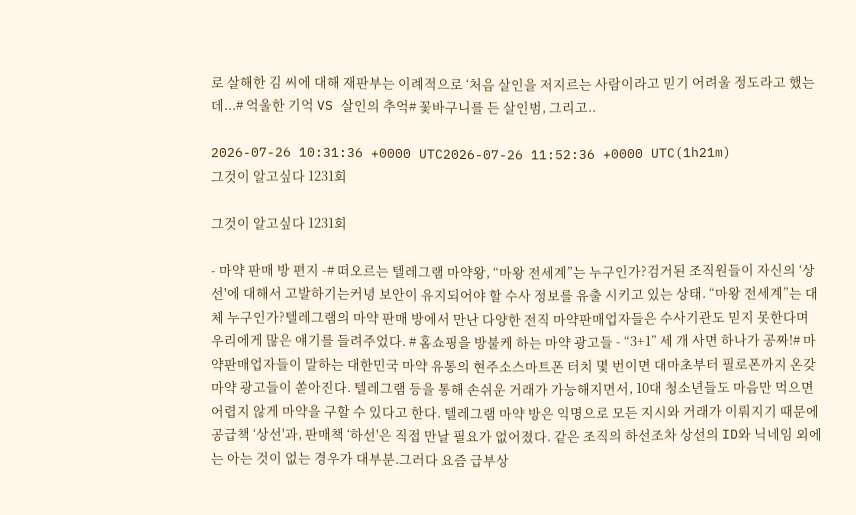로 살해한 김 씨에 대해 재판부는 이례적으로 ‘처음 살인을 저지르는 사람이라고 믿기 어려울 정도라고 했는데...# 억울한 기억 VS 살인의 추억# 꽃바구니를 든 살인범, 그리고..

2026-07-26 10:31:36 +0000 UTC2026-07-26 11:52:36 +0000 UTC(1h21m)
그것이 알고싶다 1231회

그것이 알고싶다 1231회

- 마약 판매 방 편지 -# 떠오르는 텔레그램 마약왕, “마왕 전세계”는 누구인가?검거된 조직원들이 자신의 ‘상선'에 대해서 고발하기는커녕 보안이 유지되어야 할 수사 정보를 유출 시키고 있는 상태. “마왕 전세계”는 대체 누구인가?텔레그램의 마약 판매 방에서 만난 다양한 전직 마약판매업자들은 수사기관도 믿지 못한다며 우리에게 많은 얘기를 들려주었다. # 홈쇼핑을 방불케 하는 마약 광고들 - “3+1” 세 개 사면 하나가 공짜!# 마약판매업자들이 말하는 대한민국 마약 유통의 현주소스마트폰 터치 몇 번이면 대마초부터 필로폰까지 온갖 마약 광고들이 쏟아진다. 텔레그램 등을 통해 손쉬운 거래가 가능해지면서, 10대 청소년들도 마음만 먹으면 어렵지 않게 마약을 구할 수 있다고 한다. 텔레그램 마약 방은 익명으로 모든 지시와 거래가 이뤄지기 때문에 공급책 ‘상선'과, 판매책 ‘하선'은 직접 만날 필요가 없어졌다. 같은 조직의 하선조차 상선의 ID와 닉네임 외에는 아는 것이 없는 경우가 대부분.그러다 요즘 급부상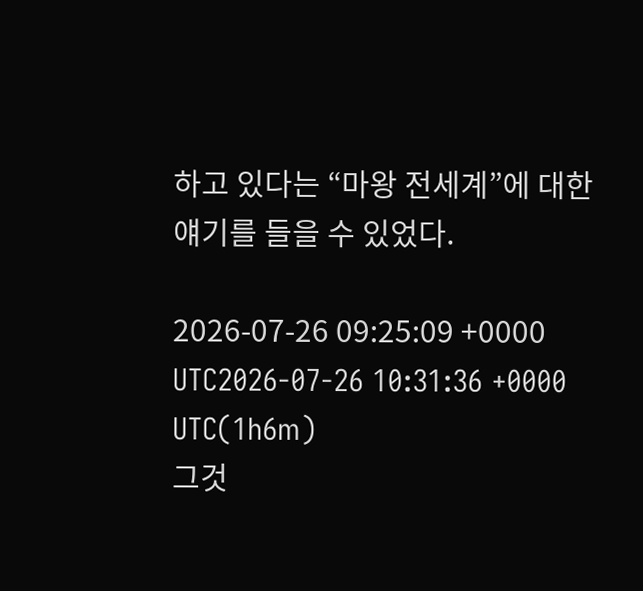하고 있다는 “마왕 전세계”에 대한 얘기를 들을 수 있었다.

2026-07-26 09:25:09 +0000 UTC2026-07-26 10:31:36 +0000 UTC(1h6m)
그것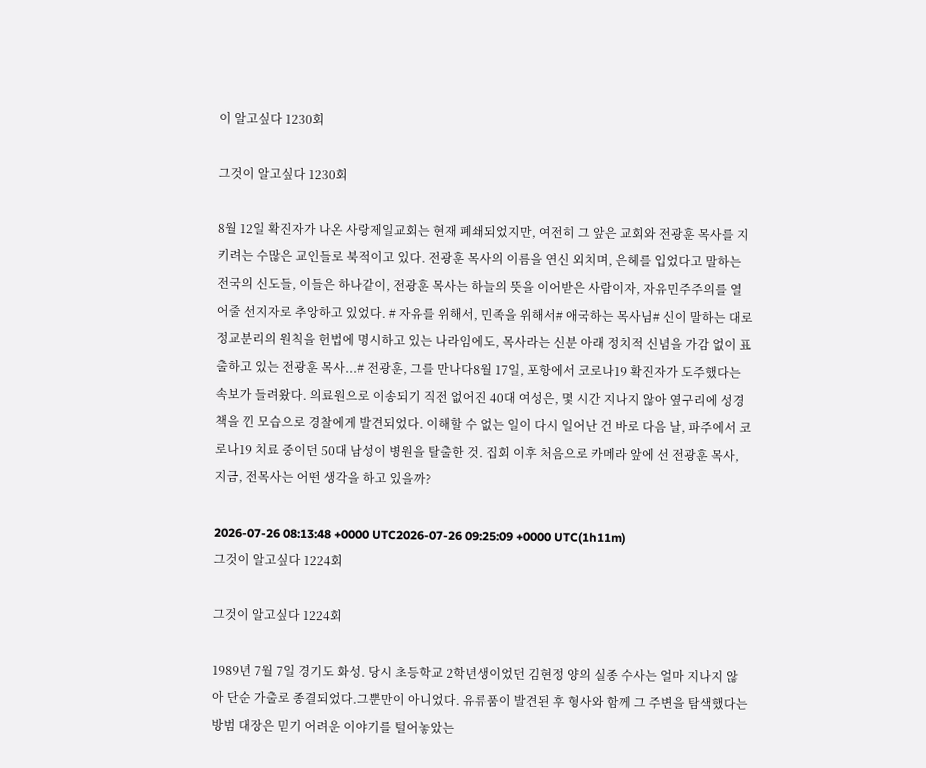이 알고싶다 1230회

그것이 알고싶다 1230회

8월 12일 확진자가 나온 사랑제일교회는 현재 폐쇄되었지만, 여전히 그 앞은 교회와 전광훈 목사를 지키려는 수많은 교인들로 북적이고 있다. 전광훈 목사의 이름을 연신 외치며, 은헤를 입었다고 말하는 전국의 신도들, 이들은 하나같이, 전광훈 목사는 하늘의 뜻을 이어받은 사람이자, 자유민주주의를 열어줄 선지자로 추앙하고 있었다. # 자유를 위해서, 민족을 위해서# 애국하는 목사님# 신이 말하는 대로정교분리의 원칙을 헌법에 명시하고 있는 나라임에도, 목사라는 신분 아래 정치적 신념을 가감 없이 표출하고 있는 전광훈 목사...# 전광훈, 그를 만나다8월 17일, 포항에서 코로나19 확진자가 도주했다는 속보가 들려왔다. 의료원으로 이송되기 직전 없어진 40대 여성은, 몇 시간 지나지 않아 옆구리에 성경책을 낀 모습으로 경찰에게 발견되었다. 이해할 수 없는 일이 다시 일어난 건 바로 다음 날, 파주에서 코로나19 치료 중이던 50대 남성이 병원을 탈출한 것. 집회 이후 처음으로 카메라 앞에 선 전광훈 목사, 지금, 전목사는 어떤 생각을 하고 있을까?

2026-07-26 08:13:48 +0000 UTC2026-07-26 09:25:09 +0000 UTC(1h11m)
그것이 알고싶다 1224회

그것이 알고싶다 1224회

1989년 7월 7일 경기도 화성. 당시 초등학교 2학년생이었던 김현정 양의 실종 수사는 얼마 지나지 않아 단순 가출로 종결되었다.그뿐만이 아니었다. 유류품이 발견된 후 형사와 함께 그 주변을 탐색했다는 방범 대장은 믿기 어려운 이야기를 털어놓았는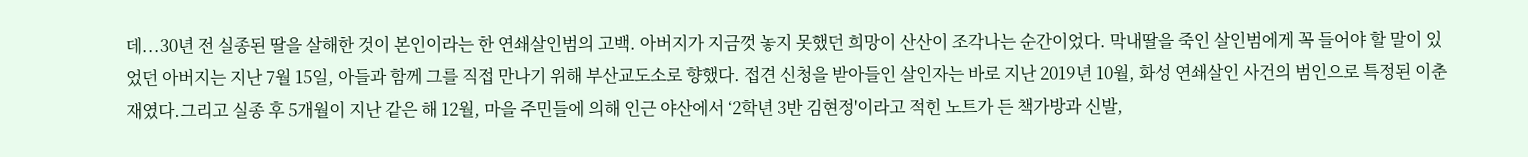데...30년 전 실종된 딸을 살해한 것이 본인이라는 한 연쇄살인범의 고백. 아버지가 지금껏 놓지 못했던 희망이 산산이 조각나는 순간이었다. 막내딸을 죽인 살인범에게 꼭 들어야 할 말이 있었던 아버지는 지난 7월 15일, 아들과 함께 그를 직접 만나기 위해 부산교도소로 향했다. 접견 신청을 받아들인 살인자는 바로 지난 2019년 10월, 화성 연쇄살인 사건의 범인으로 특정된 이춘재였다.그리고 실종 후 5개월이 지난 같은 해 12월, 마을 주민들에 의해 인근 야산에서 ‘2학년 3반 김현정'이라고 적힌 노트가 든 책가방과 신발,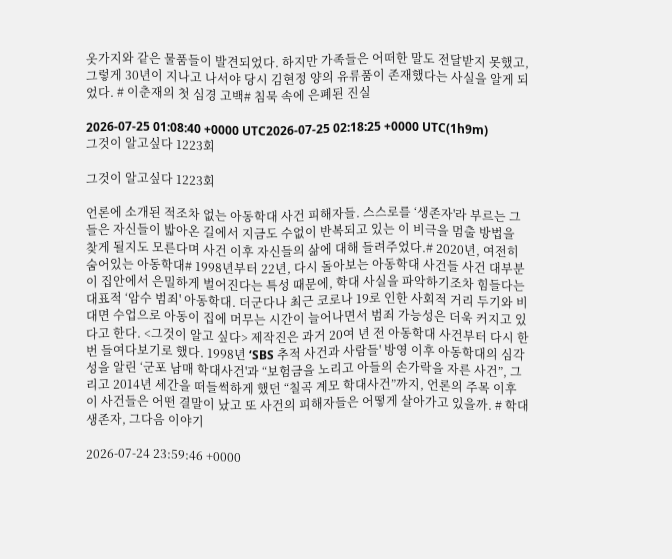옷가지와 같은 물품들이 발견되었다. 하지만 가족들은 어떠한 말도 전달받지 못했고, 그렇게 30년이 지나고 나서야 당시 김현정 양의 유류품이 존재했다는 사실을 알게 되었다. # 이춘재의 첫 심경 고백# 침묵 속에 은폐된 진실

2026-07-25 01:08:40 +0000 UTC2026-07-25 02:18:25 +0000 UTC(1h9m)
그것이 알고싶다 1223회

그것이 알고싶다 1223회

언론에 소개된 적조차 없는 아동학대 사건 피해자들. 스스로를 ‘생존자'라 부르는 그들은 자신들이 밟아온 길에서 지금도 수없이 반복되고 있는 이 비극을 멈출 방법을 찾게 될지도 모른다며 사건 이후 자신들의 삶에 대해 들려주었다.# 2020년, 여전히 숨어있는 아동학대# 1998년부터 22년, 다시 돌아보는 아동학대 사건들 사건 대부분이 집안에서 은밀하게 벌어진다는 특성 때문에, 학대 사실을 파악하기조차 힘들다는 대표적 ‘암수 범죄' 아동학대. 더군다나 최근 코로나 19로 인한 사회적 거리 두기와 비대면 수업으로 아동이 집에 머무는 시간이 늘어나면서 범죄 가능성은 더욱 커지고 있다고 한다. <그것이 알고 싶다> 제작진은 과거 20여 년 전 아동학대 사건부터 다시 한 번 들여다보기로 했다. 1998년 ‘SBS 추적 사건과 사람들' 방영 이후 아동학대의 심각성을 알린 ‘군포 남매 학대사건'과 “보험금을 노리고 아들의 손가락을 자른 사건”, 그리고 2014년 세간을 떠들썩하게 했던 “칠곡 계모 학대사건”까지, 언론의 주목 이후 이 사건들은 어떤 결말이 났고 또 사건의 피해자들은 어떻게 살아가고 있을까. # 학대 생존자, 그다음 이야기

2026-07-24 23:59:46 +0000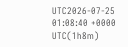UTC2026-07-25 01:08:40 +0000 UTC(1h8m)